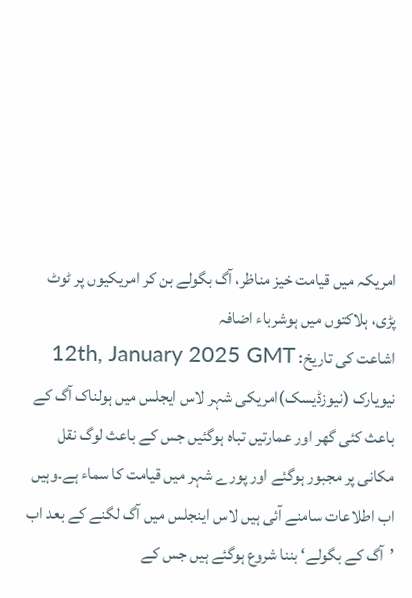امریکہ میں قیامت خیز مناظر، آگ بگولے بن کر امریکیوں پر ٹوٹ پڑی، ہلاکتوں میں ہوشرباء اضافہ
اشاعت کی تاریخ: 12th, January 2025 GMT
نیویارک (نیوزڈیسک)امریکی شہر لاس ایجلس میں ہولناک آگ کے باعث کئی گھر اور عمارتیں تباہ ہوگئیں جس کے باعث لوگ نقل مکانی پر مجبور ہوگئے اور پورے شہر میں قیامت کا سماء ہے۔وہیں اب اطلاعات سامنے آئی ہیں لاس اینجلس میں آگ لگنے کے بعد اب ’آگ کے بگولے‘ بننا شروع ہوگئے ہیں جس کے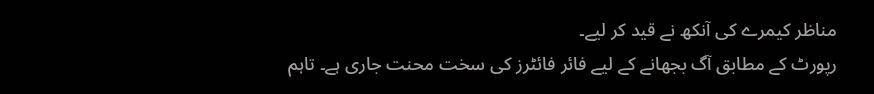مناظر کیمرے کی آنکھ نے قید کر لیے۔
رپورٹ کے مطابق آگ بجھانے کے لیے فائر فائٹرز کی سخت محنت جاری ہے۔ تاہم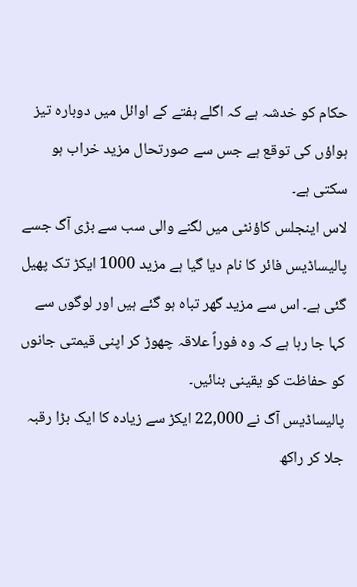حکام کو خدشہ ہے کہ اگلے ہفتے کے اوائل میں دوبارہ تیز ہواؤں کی توقع ہے جس سے صورتحال مزید خراب ہو سکتی ہے۔
لاس اینجلس کاؤنٹی میں لگنے والی سب سے بڑی آگ جسے پالیساڈیس فائر کا نام دیا گیا ہے مزید 1000 ایکڑ تک پھیل گئی ہے۔ اس سے مزید گھر تباہ ہو گئے ہیں اور لوگوں سے کہا جا رہا ہے کہ وہ فوراً علاقہ چھوڑ کر اپنی قیمتی جانوں کو حفاظت کو یقینی بنائیں۔
پالیساڈیس آگ نے 22,000 ایکڑ سے زیادہ کا ایک بڑا رقبہ جلا کر راکھ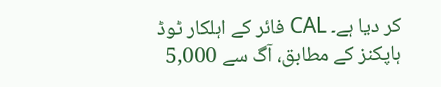کر دیا ہے۔ CAL فائر کے اہلکار ٹوڈ ہاپکنز کے مطابق، آگ سے 5,000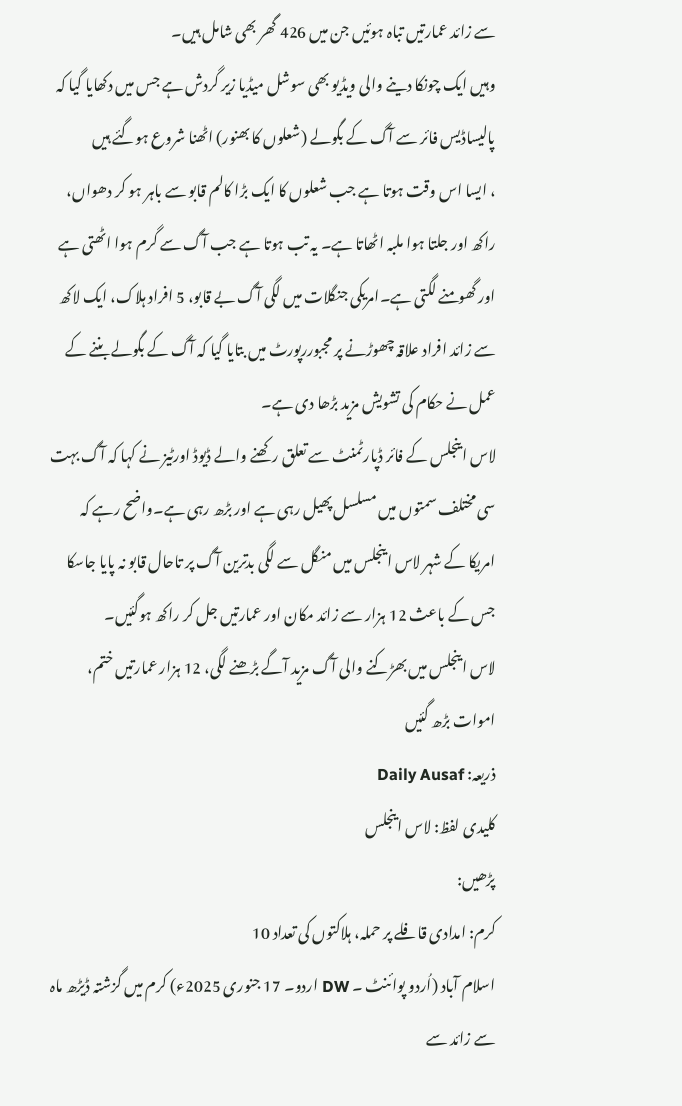سے زائد عمارتیں تباہ ہوئیں جن میں 426 گھر بھی شامل ہیں۔
وہیں ایک چونکا دینے والی ویڈیو بھی سوشل میڈیا زیر گردش ہے جس میں دکھایا گیا کہ پالیساڈیس فائر سے آگ کے بگولے (شعلوں کا بھنور) اٹھنا شروع ہوگئے ہیں
، ایسا اس وقت ہوتا ہے جب شعلوں کا ایک بڑا کالم قابو سے باہر ہو کر دھواں، راکھ اور جلتا ہوا ملبہ اٹھاتا ہے۔ یہ تب ہوتا ہے جب آگ سے گرم ہوا اٹھتی ہے اور گھومنے لگتی ہے۔امریکی جنگلات میں لگی آگ بے قابو، 5 افراد ہلاک، ایک لاکھ سے زائد افراد علاقہ چھوڑنے پر مجبوررپورٹ میں بتایا گیا کہ آگ کے بگولے بننے کے عمل نے حکام کی تشویش مزید بڑھا دی ہے۔
لاس اینجلس کے فائر ڈپارٹمنٹ سے تعلق رکھنے والے ڈیوڈ اورٹیز نے کہا کہ آگ بہت سی مختلف سمتوں میں مسلسل پھیل رہی ہے اور بڑھ رہی ہے۔واضح رہے کہ امریکا کے شہر لاس اینجلس میں منگل سے لگی بدترین آگ پر تاحال قابو نہ پایا جاسکا جس کے باعث 12 ہزار سے زائد مکان اور عمارتیں جل کر راکھ ہوگئیں۔
لاس اینجلس میں بھڑکنے والی آگ مزید آگے بڑھنے لگی، 12 ہزار عمارتیں ختم، اموات بڑھ گئیں
ذریعہ: Daily Ausaf
کلیدی لفظ: لاس اینجلس
پڑھیں:
کرم: امدادی قافلے پر حملہ، ہلاکتوں کی تعداد 10
اسلام آباد (اُردو پوائنٹ ۔ DW اردو۔ 17 جنوری 2025ء) کرم میں گزشتہ ڈیڑھ ماہ سے زائد سے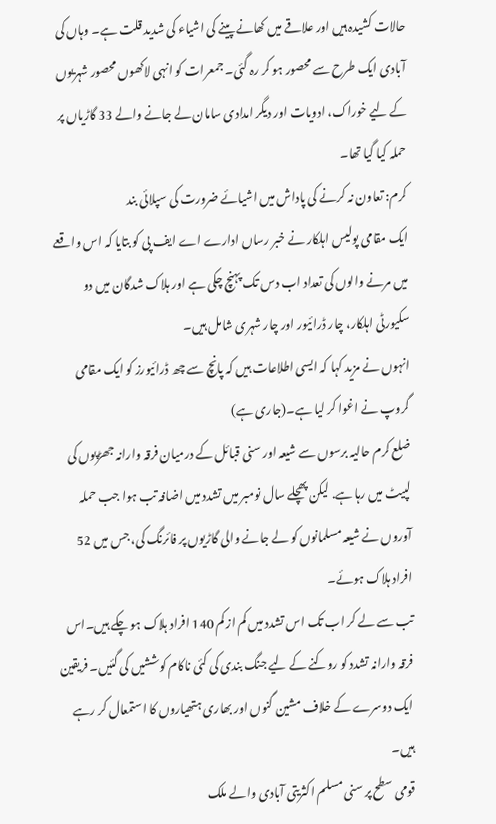حالات کشیدہ ہیں اور علاقے میں کھانے پینے کی اشیاء کی شدید قلت ہے۔ وہاں کی آبادی ایک طرح سے محصور ہو کر رہ گئی۔ جمعرات کو انہی لاکھوں محصور شہریوں کے لیے خوراک، ادویات اور دیگر امدادی سامان لے جانے والے 33 گاڑیاں پر حملہ کیا گیا تھا۔
کرم: تعاون نہ کرنے کی پاداش میں اشیائے ضرورت کی سپلائی بند
ایک مقامی پولیس اہلکار نے خبر رساں ادارے اے ایف پی کو بتایا کہ اس واقعے میں مرنے والوں کی تعداد اب دس تک پہنچ چکی ہے اور ہلاک شدگان میں دو سکیورٹی اہلکار، چار ڈرائیور اور چار شہری شامل ہیں۔
انہوں نے مزید کہا کہ ایسی اطلاعات ہیں کہ پانچ سے چھ ڈرائیورز کو ایک مقامی گروپ نے اغوا کر لیا ہے۔(جاری ہے)
ضلع کرم حالیہ برسوں سے شیعہ اور سنی قبائل کے درمیان فرقہ وارانہ جھڑپوں کی لپیٹ میں رہا ہے. لیکن پھچلے سال نومبر میں تشدد میں اضافہ تب ہوا جب حملہ آوروں نے شیعہ مسلمانوں کو لے جانے والی گاڑیوں پر فائرنگ کی، جس میں 52 افراد ہلاک ہوئے۔
تب سے لے کر اب تک اس تشدد میں کم از کم 140 افراد ہلاک ہو چکے ہیں۔اس فرقہ وارانہ تشدد کو روکنے کے لیے جنگ بندی کی کئی ناکام کوششیں کی گئیں۔ فریقین ایک دوسرے کے خلاف مشین گنوں اور بھاری ہتھیاروں کا استمعال کر رہے ہیں۔
قومی سطح پر سنی مسلم اکثریتی آبادی والے ملک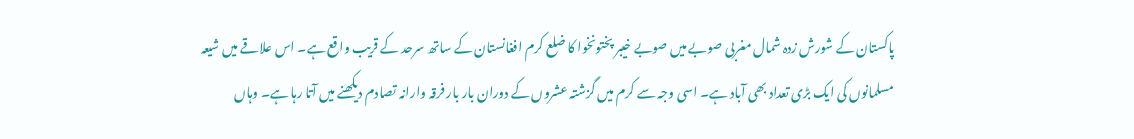پاکستان کے شورش زدہ شمال مغربی صوبے میں صوبے خیبر پختونخوا کا ضلع کرم افغانستان کے ساتھ سرحد کے قریب واقع ہے۔ اس علاقے میں شیعہ مسلمانوں کی ایک بڑی تعداد بھی آباد ہے۔ اسی وجہ سے کرم میں گزشتہ عشروں کے دوران بار بار فرقہ وارانہ تصادم دیکھنے میں آتا رہا ہے۔ وہاں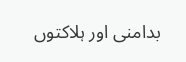بدامنی اور ہلاکتوں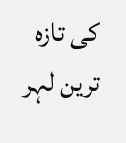کی تازہ ترین لہر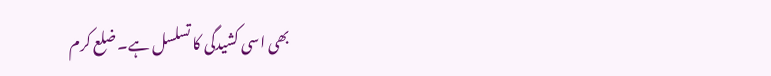بھی اسی کشیدگی کا تسلسل ہے۔ ضلع کرم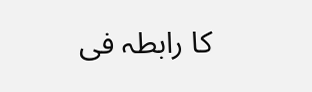کا رابطہ فی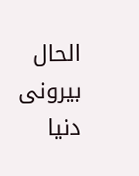الحال بیرونی دنیا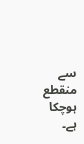سے منقطع ہوچکا ہے۔